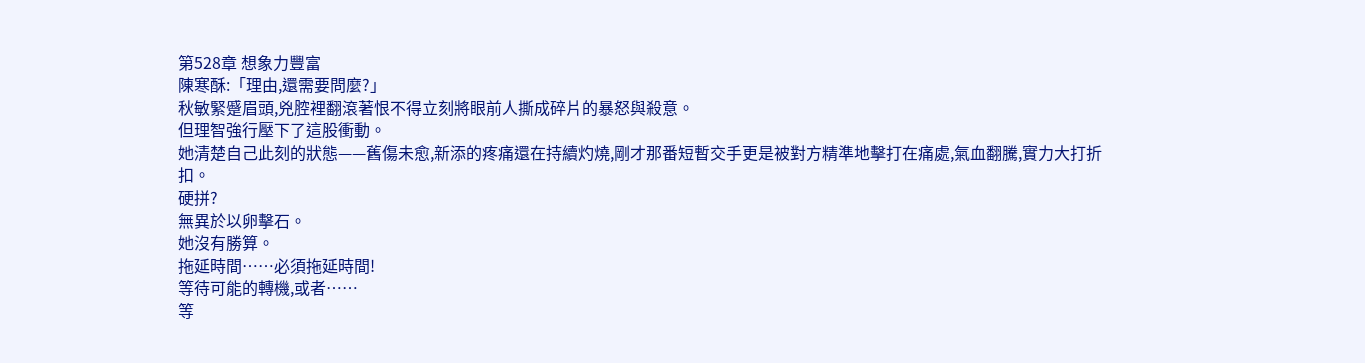第528章 想象力豐富
陳寒酥:「理由,還需要問麼?」
秋敏緊蹙眉頭,兇腔裡翻滾著恨不得立刻將眼前人撕成碎片的暴怒與殺意。
但理智強行壓下了這股衝動。
她清楚自己此刻的狀態——舊傷未愈,新添的疼痛還在持續灼燒,剛才那番短暫交手更是被對方精準地擊打在痛處,氣血翻騰,實力大打折扣。
硬拼?
無異於以卵擊石。
她沒有勝算。
拖延時間……必須拖延時間!
等待可能的轉機,或者……
等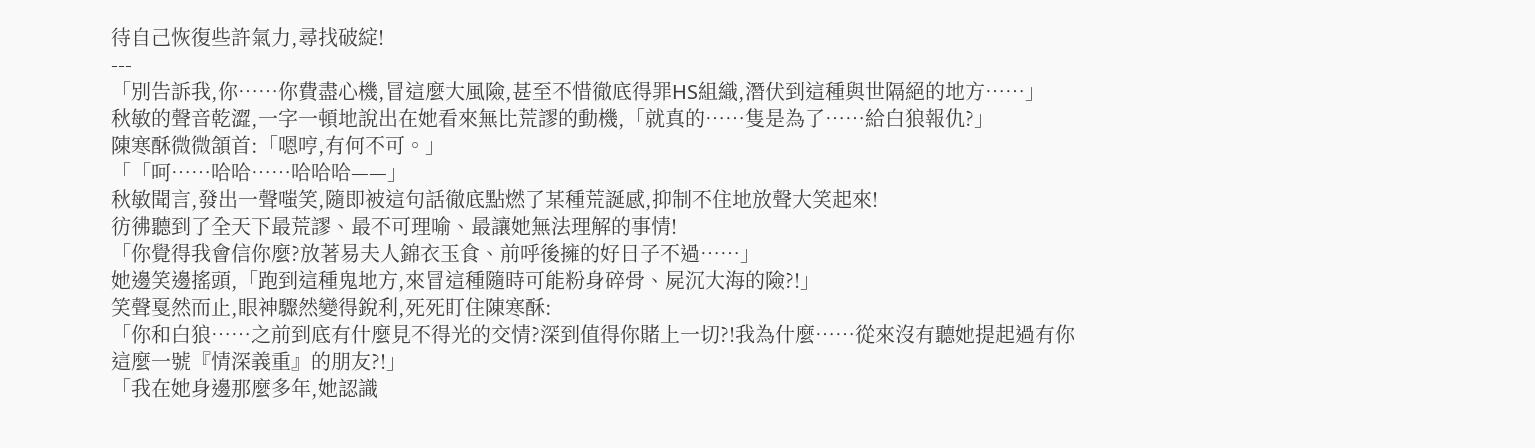待自己恢復些許氣力,尋找破綻!
---
「別告訴我,你……你費盡心機,冒這麼大風險,甚至不惜徹底得罪HS組織,潛伏到這種與世隔絕的地方……」
秋敏的聲音乾澀,一字一頓地說出在她看來無比荒謬的動機,「就真的……隻是為了……給白狼報仇?」
陳寒酥微微頷首:「嗯哼,有何不可。」
「「呵……哈哈……哈哈哈——」
秋敏聞言,發出一聲嗤笑,隨即被這句話徹底點燃了某種荒誕感,抑制不住地放聲大笑起來!
彷彿聽到了全天下最荒謬、最不可理喻、最讓她無法理解的事情!
「你覺得我會信你麼?放著易夫人錦衣玉食、前呼後擁的好日子不過……」
她邊笑邊搖頭,「跑到這種鬼地方,來冒這種隨時可能粉身碎骨、屍沉大海的險?!」
笑聲戛然而止,眼神驟然變得銳利,死死盯住陳寒酥:
「你和白狼……之前到底有什麼見不得光的交情?深到值得你賭上一切?!我為什麼……從來沒有聽她提起過有你這麼一號『情深義重』的朋友?!」
「我在她身邊那麼多年,她認識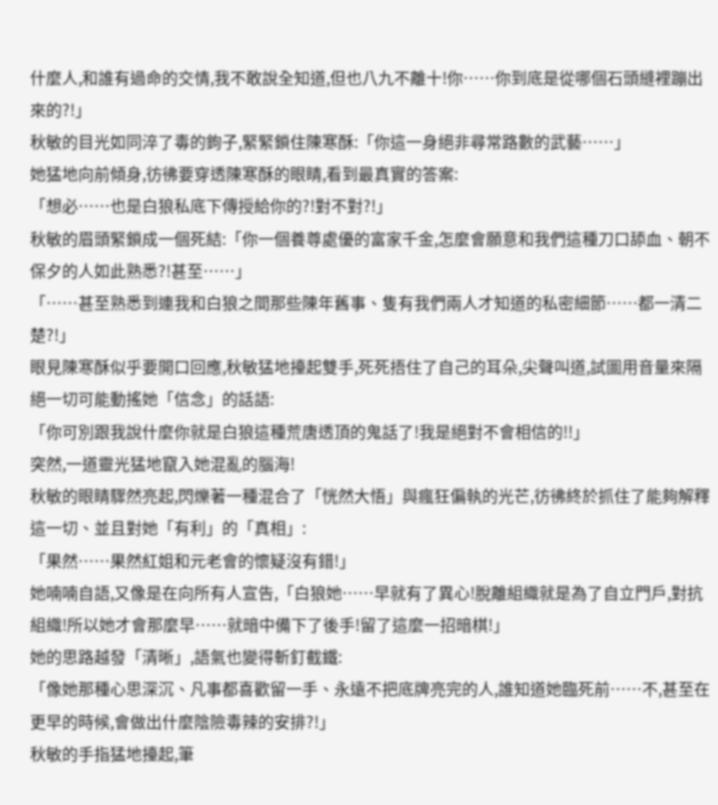什麼人,和誰有過命的交情,我不敢說全知道,但也八九不離十!你……你到底是從哪個石頭縫裡蹦出來的?!」
秋敏的目光如同淬了毒的鉤子,緊緊鎖住陳寒酥:「你這一身絕非尋常路數的武藝……」
她猛地向前傾身,彷彿要穿透陳寒酥的眼睛,看到最真實的答案:
「想必……也是白狼私底下傳授給你的?!對不對?!」
秋敏的眉頭緊鎖成一個死結:「你一個養尊處優的富家千金,怎麼會願意和我們這種刀口舔血、朝不保夕的人如此熟悉?!甚至……」
「……甚至熟悉到連我和白狼之間那些陳年舊事、隻有我們兩人才知道的私密細節……都一清二楚?!」
眼見陳寒酥似乎要開口回應,秋敏猛地擡起雙手,死死捂住了自己的耳朵,尖聲叫道,試圖用音量來隔絕一切可能動搖她「信念」的話語:
「你可別跟我說什麼你就是白狼這種荒唐透頂的鬼話了!我是絕對不會相信的!!」
突然,一道靈光猛地竄入她混亂的腦海!
秋敏的眼睛驟然亮起,閃爍著一種混合了「恍然大悟」與瘋狂偏執的光芒,彷彿終於抓住了能夠解釋這一切、並且對她「有利」的「真相」:
「果然……果然紅姐和元老會的懷疑沒有錯!」
她喃喃自語,又像是在向所有人宣告,「白狼她……早就有了異心!脫離組織就是為了自立門戶,對抗組織!所以她才會那麼早……就暗中備下了後手!留了這麼一招暗棋!」
她的思路越發「清晰」,語氣也變得斬釘截鐵:
「像她那種心思深沉、凡事都喜歡留一手、永遠不把底牌亮完的人,誰知道她臨死前……不,甚至在更早的時候,會做出什麼陰險毒辣的安排?!」
秋敏的手指猛地擡起,筆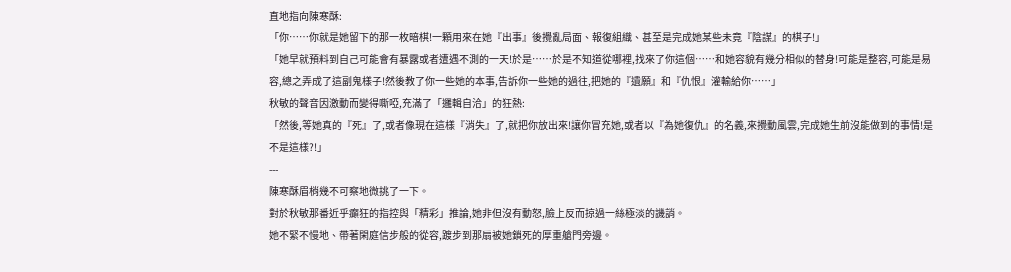直地指向陳寒酥:
「你……你就是她留下的那一枚暗棋!一顆用來在她『出事』後攪亂局面、報復組織、甚至是完成她某些未竟『陰謀』的棋子!」
「她早就預料到自己可能會有暴露或者遭遇不測的一天!於是……於是不知道從哪裡,找來了你這個……和她容貌有幾分相似的替身!可能是整容,可能是易容,總之弄成了這副鬼樣子!然後教了你一些她的本事,告訴你一些她的過往,把她的『遺願』和『仇恨』灌輸給你……」
秋敏的聲音因激動而變得嘶啞,充滿了「邏輯自洽」的狂熱:
「然後,等她真的『死』了,或者像現在這樣『消失』了,就把你放出來!讓你冒充她,或者以『為她復仇』的名義,來攪動風雲,完成她生前沒能做到的事情!是不是這樣?!」
---
陳寒酥眉梢幾不可察地微挑了一下。
對於秋敏那番近乎癲狂的指控與「精彩」推論,她非但沒有動怒,臉上反而掠過一絲極淡的譏誚。
她不緊不慢地、帶著閑庭信步般的從容,踱步到那扇被她鎖死的厚重艙門旁邊。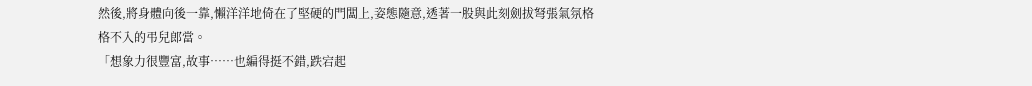然後,將身體向後一靠,懶洋洋地倚在了堅硬的門闆上,姿態隨意,透著一股與此刻劍拔弩張氣氛格格不入的弔兒郎當。
「想象力很豐富,故事……也編得挺不錯,跌宕起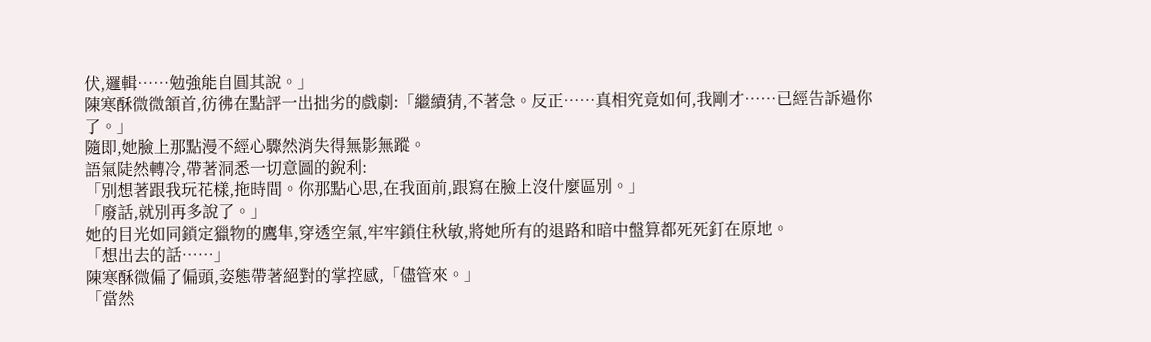伏,邏輯……勉強能自圓其說。」
陳寒酥微微頷首,彷彿在點評一出拙劣的戲劇:「繼續猜,不著急。反正……真相究竟如何,我剛才……已經告訴過你了。」
隨即,她臉上那點漫不經心驟然消失得無影無蹤。
語氣陡然轉冷,帶著洞悉一切意圖的銳利:
「別想著跟我玩花樣,拖時間。你那點心思,在我面前,跟寫在臉上沒什麼區別。」
「廢話,就別再多說了。」
她的目光如同鎖定獵物的鷹隼,穿透空氣,牢牢鎖住秋敏,將她所有的退路和暗中盤算都死死釘在原地。
「想出去的話……」
陳寒酥微偏了偏頭,姿態帶著絕對的掌控感,「儘管來。」
「當然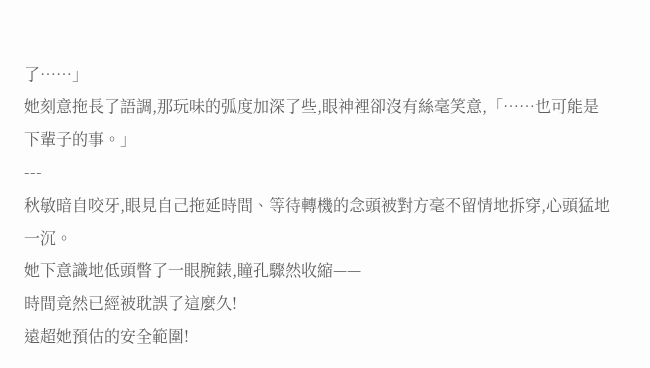了……」
她刻意拖長了語調,那玩味的弧度加深了些,眼神裡卻沒有絲毫笑意,「……也可能是下輩子的事。」
---
秋敏暗自咬牙,眼見自己拖延時間、等待轉機的念頭被對方毫不留情地拆穿,心頭猛地一沉。
她下意識地低頭瞥了一眼腕錶,瞳孔驟然收縮——
時間竟然已經被耽誤了這麼久!
遠超她預估的安全範圍!